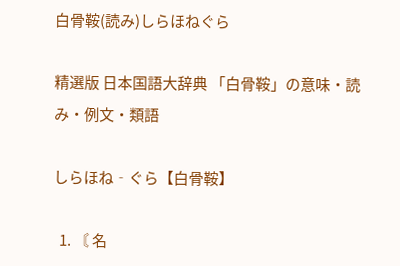白骨鞍(読み)しらほねぐら

精選版 日本国語大辞典 「白骨鞍」の意味・読み・例文・類語

しらほね‐ぐら【白骨鞍】

  1. 〘 名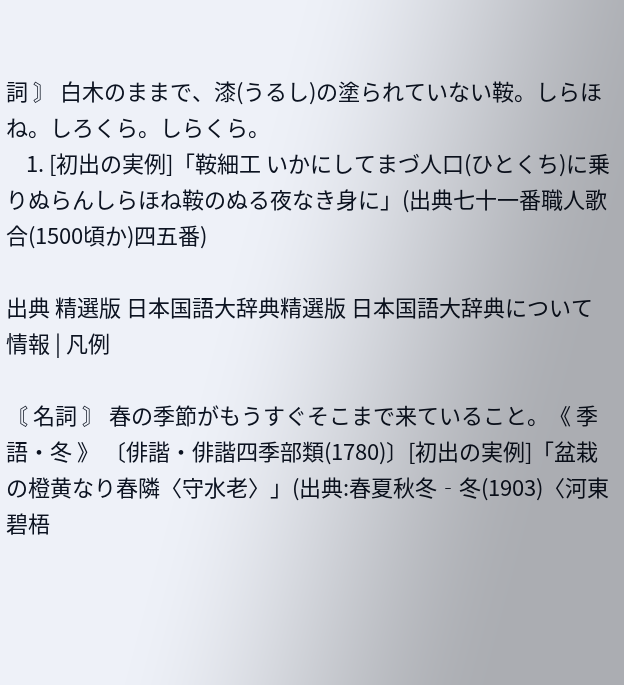詞 〙 白木のままで、漆(うるし)の塗られていない鞍。しらほね。しろくら。しらくら。
    1. [初出の実例]「鞍細工 いかにしてまづ人口(ひとくち)に乗りぬらんしらほね鞍のぬる夜なき身に」(出典七十一番職人歌合(1500頃か)四五番)

出典 精選版 日本国語大辞典精選版 日本国語大辞典について 情報 | 凡例

〘 名詞 〙 春の季節がもうすぐそこまで来ていること。《 季語・冬 》 〔俳諧・俳諧四季部類(1780)〕[初出の実例]「盆栽の橙黄なり春隣〈守水老〉」(出典:春夏秋冬‐冬(1903)〈河東碧梧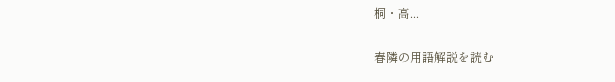桐・高...

春隣の用語解説を読む